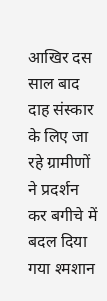आखिर दस साल बाद दाह संस्कार के लिए जा रहे ग्रामीणों ने प्रदर्शन कर बगीचे में बदल दिया गया श्मशान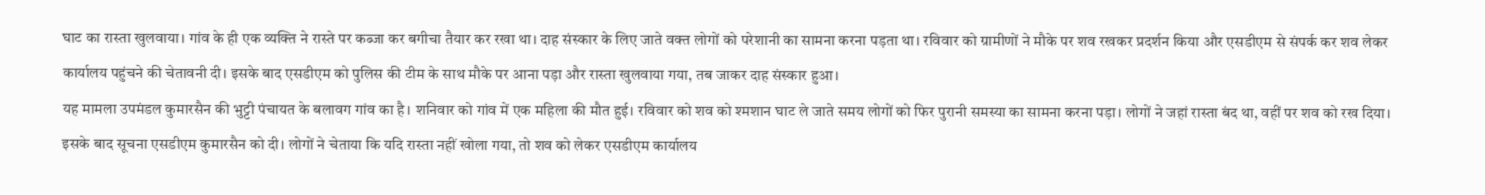घाट का रास्ता खुलवाया। गांव के ही एक व्यक्ति ने रास्ते पर कब्जा कर बगीचा तैयार कर रखा था। दाह संस्कार के लिए जाते वक्त लोगों को परेशानी का सामना करना पड़ता था। रविवार को ग्रामीणों ने मौके पर शव रखकर प्रदर्शन किया और एसडीएम से संपर्क कर शव लेकर कार्यालय पहुंचने की चेतावनी दी। इसके बाद एसडीएम को पुलिस की टीम के साथ मौके पर आना पड़ा और रास्ता खुलवाया गया, तब जाकर दाह संस्कार हुआ।
यह मामला उपमंडल कुमारसैन की भुट्टी पंचायत के बलावग गांव का है। शनिवार को गांव में एक महिला की मौत हुई। रविवार को शव को श्मशान घाट ले जाते समय लोगों को फिर पुरानी समस्या का सामना करना पड़ा। लोगों ने जहां रास्ता बंद था, वहीं पर शव को रख दिया। इसके बाद सूचना एसडीएम कुमारसैन को दी। लोगों ने चेताया कि यदि रास्ता नहीं खोला गया, तो शव को लेकर एसडीएम कार्यालय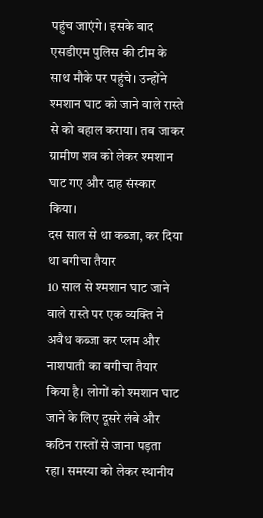पहुंच जाएंगे। इसके बाद एसडीएम पुलिस की टीम के साथ मौके पर पहुंचे। उन्होंने श्मशान घाट को जाने वाले रास्ते से को बहाल कराया। तब जाकर ग्रामीण शव को लेकर श्मशान घाट गए और दाह संस्कार किया।
दस साल से था कब्जा, कर दिया था बगीचा तैयार
10 साल से श्मशान घाट जाने वाले रास्ते पर एक व्यक्ति ने अवैध कब्जा कर प्लम और नाशपाती का बगीचा तैयार किया है। लोगों को श्मशान घाट जाने के लिए दूसरे लंबे और कठिन रास्तों से जाना पड़ता रहा। समस्या को लेकर स्थानीय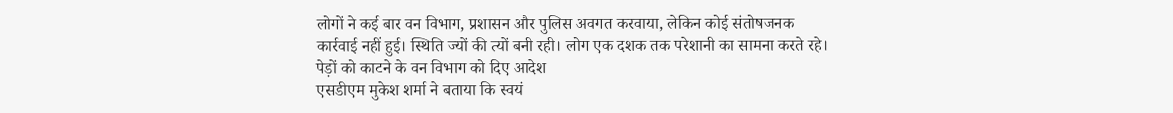लोगों ने कई बार वन विभाग, प्रशासन और पुलिस अवगत करवाया, लेकिन कोई संतोषजनक कार्रवाई नहीं हुई। स्थिति ज्यों की त्यों बनी रही। लोग एक दशक तक परेशानी का सामना करते रहे।
पेड़ों को काटने के वन विभाग को दिए आदेश
एसडीएम मुकेश शर्मा ने बताया कि स्वयं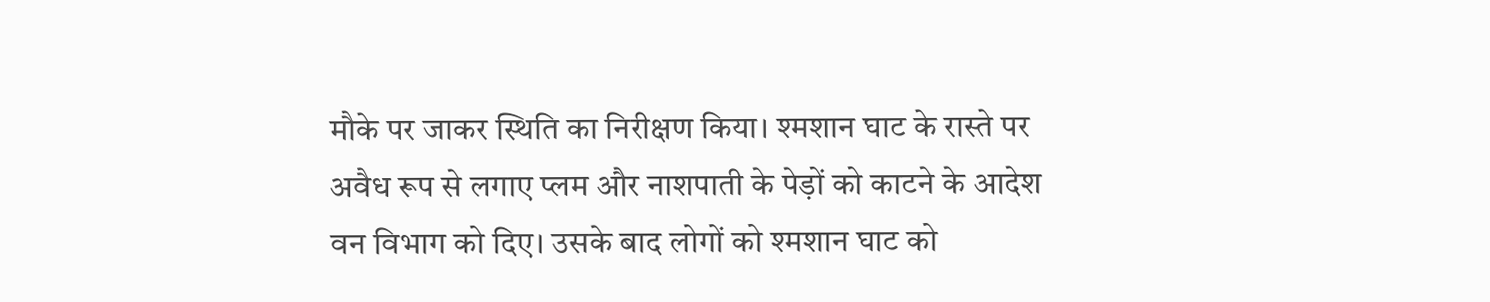मौके पर जाकर स्थिति का निरीक्षण किया। श्मशान घाट के रास्ते पर अवैध रूप से लगाए प्लम और नाशपाती के पेड़ों को काटने के आदेश वन विभाग को दिए। उसके बाद लोगों को श्मशान घाट को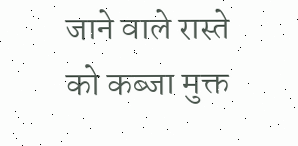जाने वाले रास्ते को कब्जा मुक्त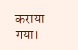कराया गया।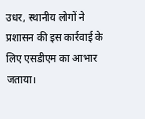उधर, स्थानीय लोगों ने प्रशासन की इस कार्रवाई के लिए एसडीएम का आभार जताया।